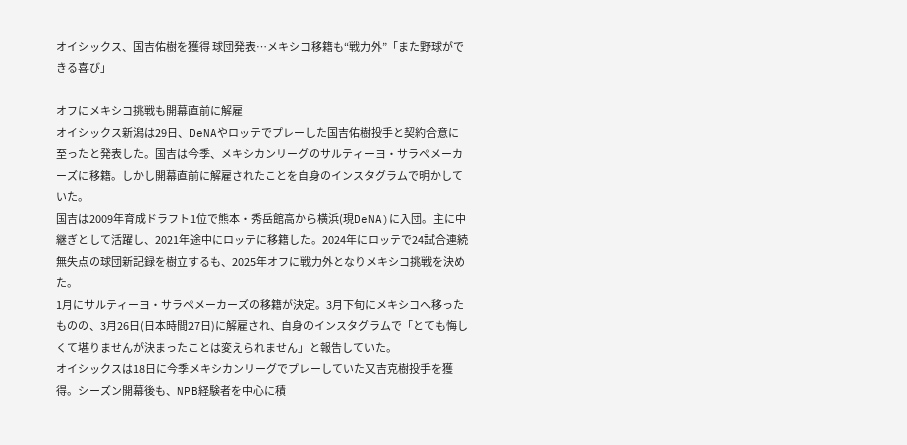オイシックス、国吉佑樹を獲得 球団発表…メキシコ移籍も“戦力外”「また野球ができる喜び」

オフにメキシコ挑戦も開幕直前に解雇
オイシックス新潟は29日、DeNAやロッテでプレーした国吉佑樹投手と契約合意に至ったと発表した。国吉は今季、メキシカンリーグのサルティーヨ・サラペメーカーズに移籍。しかし開幕直前に解雇されたことを自身のインスタグラムで明かしていた。
国吉は2009年育成ドラフト1位で熊本・秀岳館高から横浜(現DeNA)に入団。主に中継ぎとして活躍し、2021年途中にロッテに移籍した。2024年にロッテで24試合連続無失点の球団新記録を樹立するも、2025年オフに戦力外となりメキシコ挑戦を決めた。
1月にサルティーヨ・サラペメーカーズの移籍が決定。3月下旬にメキシコへ移ったものの、3月26日(日本時間27日)に解雇され、自身のインスタグラムで「とても悔しくて堪りませんが決まったことは変えられません」と報告していた。
オイシックスは18日に今季メキシカンリーグでプレーしていた又吉克樹投手を獲得。シーズン開幕後も、NPB経験者を中心に積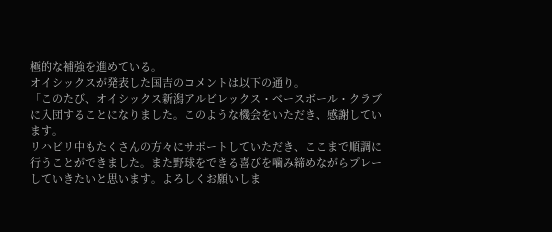極的な補強を進めている。
オイシックスが発表した国吉のコメントは以下の通り。
「このたび、オイシックス新潟アルビレックス・ベースボール・クラブに入団することになりました。このような機会をいただき、感謝しています。
リハビリ中もたくさんの方々にサポートしていただき、ここまで順調に行うことができました。また野球をできる喜びを噛み締めながらプレーしていきたいと思います。よろしくお願いしま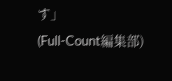す」
(Full-Count編集部)